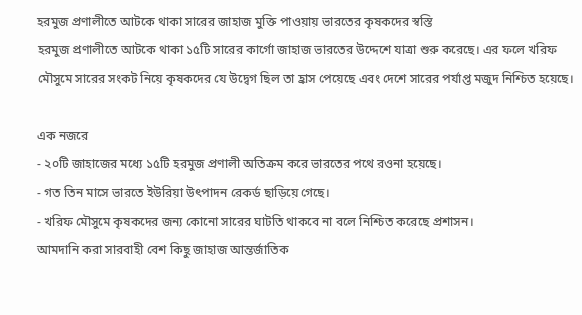হরমুজ প্রণালীতে আটকে থাকা সারের জাহাজ মুক্তি পাওয়ায় ভারতের কৃষকদের স্বস্তি
হরমুজ প্রণালীতে আটকে থাকা ১৫টি সারের কার্গো জাহাজ ভারতের উদ্দেশে যাত্রা শুরু করেছে। এর ফলে খরিফ মৌসুমে সারের সংকট নিয়ে কৃষকদের যে উদ্বেগ ছিল তা হ্রাস পেয়েছে এবং দেশে সারের পর্যাপ্ত মজুদ নিশ্চিত হয়েছে।

এক নজরে
- ২০টি জাহাজের মধ্যে ১৫টি হরমুজ প্রণালী অতিক্রম করে ভারতের পথে রওনা হয়েছে।
- গত তিন মাসে ভারতে ইউরিয়া উৎপাদন রেকর্ড ছাড়িয়ে গেছে।
- খরিফ মৌসুমে কৃষকদের জন্য কোনো সারের ঘাটতি থাকবে না বলে নিশ্চিত করেছে প্রশাসন।
আমদানি করা সারবাহী বেশ কিছু জাহাজ আন্তর্জাতিক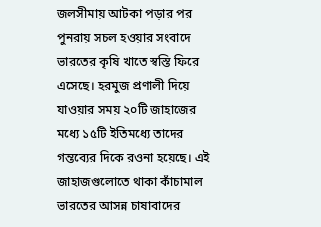জলসীমায় আটকা পড়ার পর পুনরায় সচল হওয়ার সংবাদে ভারতের কৃষি খাতে স্বস্তি ফিরে এসেছে। হরমুজ প্রণালী দিয়ে যাওয়ার সময় ২০টি জাহাজের মধ্যে ১৫টি ইতিমধ্যে তাদের গন্তব্যের দিকে রওনা হয়েছে। এই জাহাজগুলোতে থাকা কাঁচামাল ভারতের আসন্ন চাষাবাদের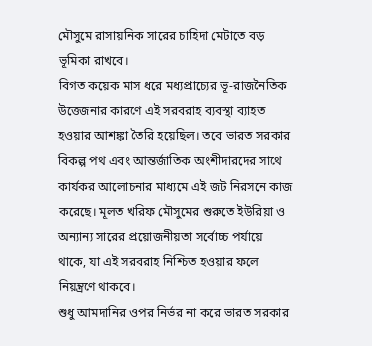মৌসুমে রাসায়নিক সারের চাহিদা মেটাতে বড় ভূমিকা রাখবে।
বিগত কয়েক মাস ধরে মধ্যপ্রাচ্যের ভূ-রাজনৈতিক উত্তেজনার কারণে এই সরবরাহ ব্যবস্থা ব্যাহত হওয়ার আশঙ্কা তৈরি হয়েছিল। তবে ভারত সরকার বিকল্প পথ এবং আন্তর্জাতিক অংশীদারদের সাথে কার্যকর আলোচনার মাধ্যমে এই জট নিরসনে কাজ করেছে। মূলত খরিফ মৌসুমের শুরুতে ইউরিয়া ও অন্যান্য সারের প্রয়োজনীয়তা সর্বোচ্চ পর্যায়ে থাকে, যা এই সরবরাহ নিশ্চিত হওয়ার ফলে নিয়ন্ত্রণে থাকবে।
শুধু আমদানির ওপর নির্ভর না করে ভারত সরকার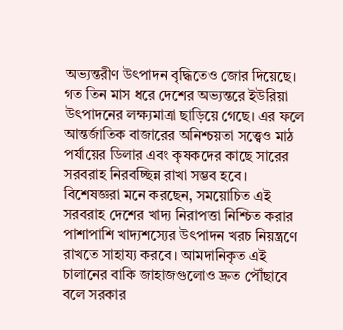অভ্যন্তরীণ উৎপাদন বৃদ্ধিতেও জোর দিয়েছে। গত তিন মাস ধরে দেশের অভ্যন্তরে ইউরিয়া উৎপাদনের লক্ষ্যমাত্রা ছাড়িয়ে গেছে। এর ফলে আন্তর্জাতিক বাজারের অনিশ্চয়তা সত্ত্বেও মাঠ পর্যায়ের ডিলার এবং কৃষকদের কাছে সারের সরবরাহ নিরবচ্ছিন্ন রাখা সম্ভব হবে।
বিশেষজ্ঞরা মনে করছেন, সময়োচিত এই সরবরাহ দেশের খাদ্য নিরাপত্তা নিশ্চিত করার পাশাপাশি খাদ্যশস্যের উৎপাদন খরচ নিয়ন্ত্রণে রাখতে সাহায্য করবে। আমদানিকৃত এই চালানের বাকি জাহাজগুলোও দ্রুত পৌঁছাবে বলে সরকার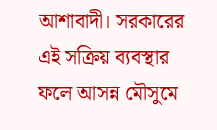আশাবাদী। সরকারের এই সক্রিয় ব্যবস্থার ফলে আসন্ন মৌসুমে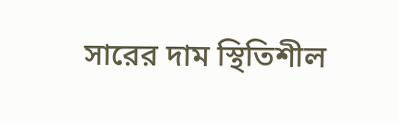সারের দাম স্থিতিশীল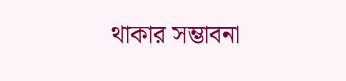থাকার সম্ভাবনা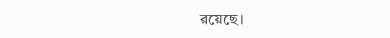রয়েছে।